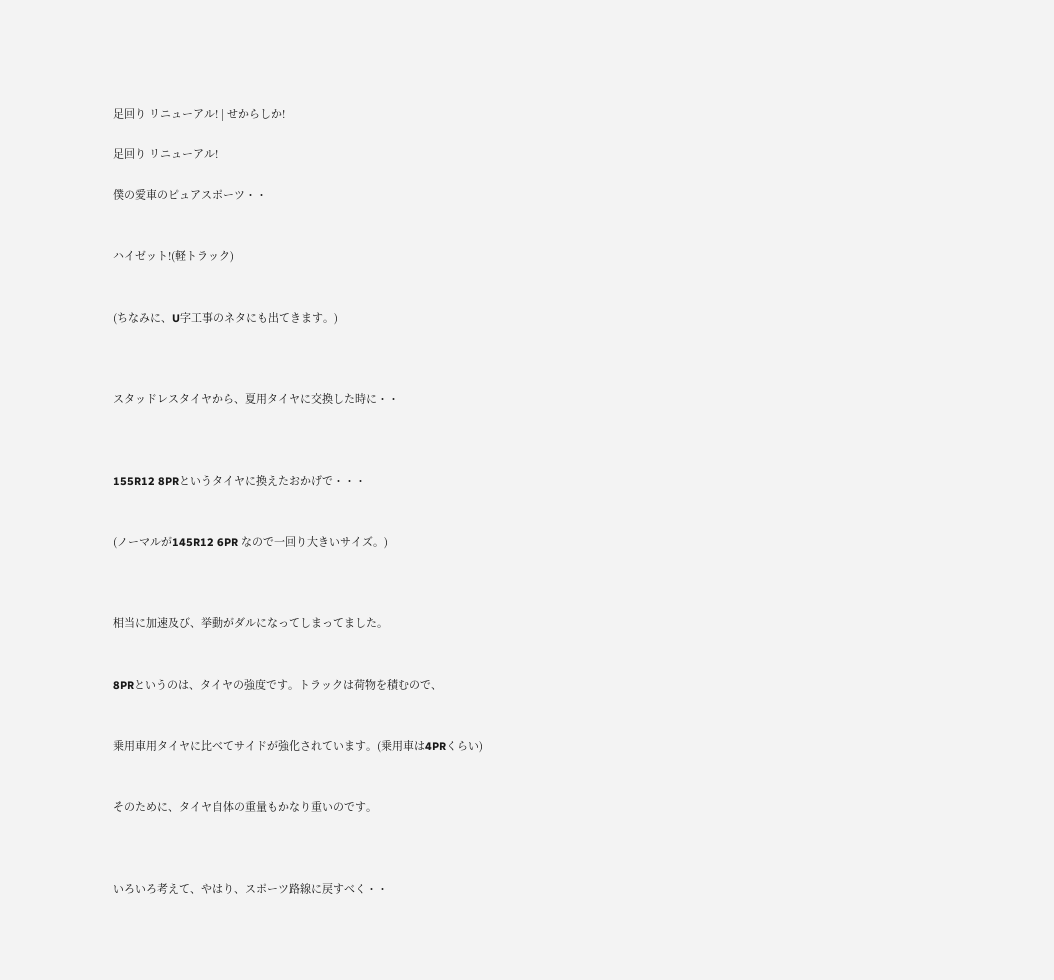足回り リニューアル! | せからしか!

足回り リニューアル!

僕の愛車のピュアスポーツ・・


ハイゼット!(軽トラック)


(ちなみに、U字工事のネタにも出てきます。)



スタッドレスタイヤから、夏用タイヤに交換した時に・・



155R12 8PRというタイヤに換えたおかげで・・・


(ノーマルが145R12 6PR なので一回り大きいサイズ。)



相当に加速及び、挙動がダルになってしまってました。


8PRというのは、タイヤの強度です。トラックは荷物を積むので、


乗用車用タイヤに比べてサイドが強化されています。(乗用車は4PRくらい)


そのために、タイヤ自体の重量もかなり重いのです。



いろいろ考えて、やはり、スポーツ路線に戻すべく・・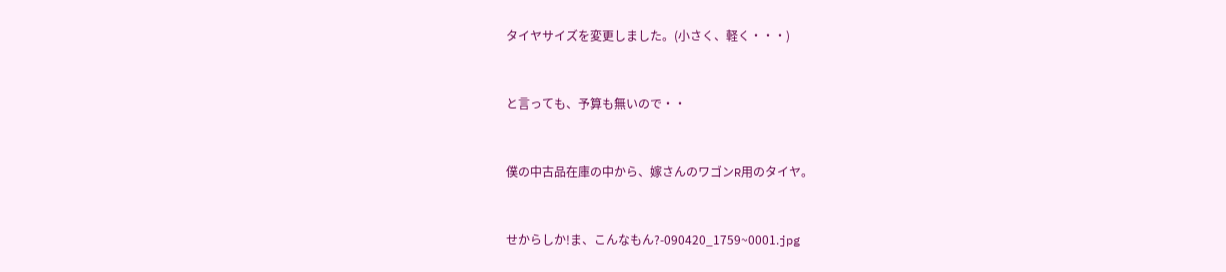タイヤサイズを変更しました。(小さく、軽く・・・)



と言っても、予算も無いので・・



僕の中古品在庫の中から、嫁さんのワゴンR用のタイヤ。



せからしか!ま、こんなもん?-090420_1759~0001.jpg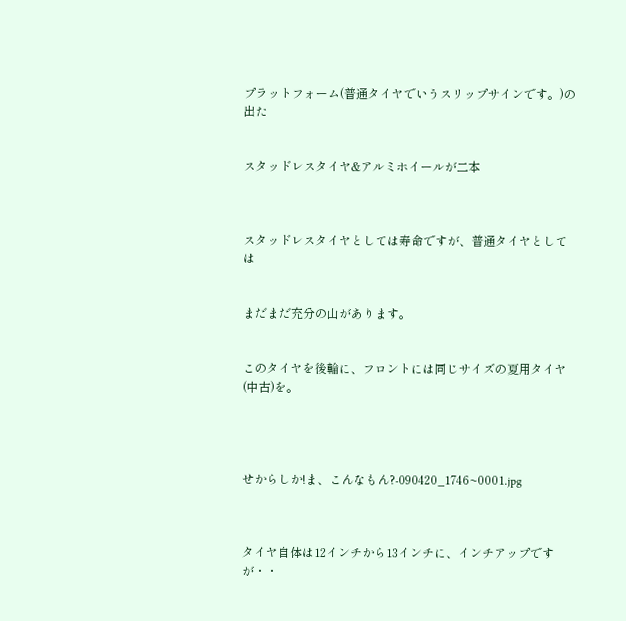プラットフォーム(普通タイヤでいうスリップサインです。)の出た


スタッドレスタイヤ&アルミホイールが二本



スタッドレスタイヤとしては寿命ですが、普通タイヤとしては


まだまだ充分の山があります。


このタイヤを後輪に、フロントには同じサイズの夏用タイヤ(中古)を。




せからしか!ま、こんなもん?-090420_1746~0001.jpg



タイヤ自体は12インチから13インチに、インチアップですが・・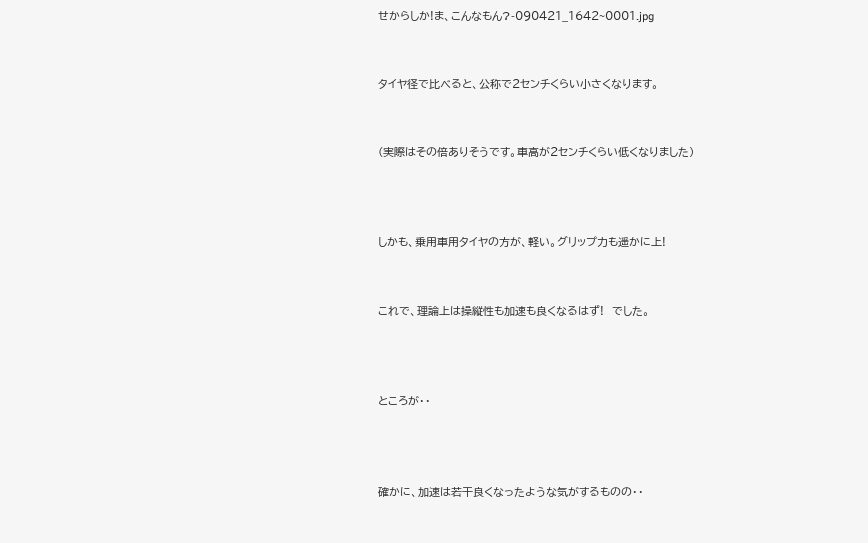せからしか!ま、こんなもん?-090421_1642~0001.jpg


タイヤ径で比べると、公称で2センチくらい小さくなります。


(実際はその倍ありそうです。車高が2センチくらい低くなりました)



しかも、乗用車用タイヤの方が、軽い。グリップ力も遥かに上!


これで、理論上は操縦性も加速も良くなるはず!  でした。



ところが・・



確かに、加速は若干良くなったような気がするものの・・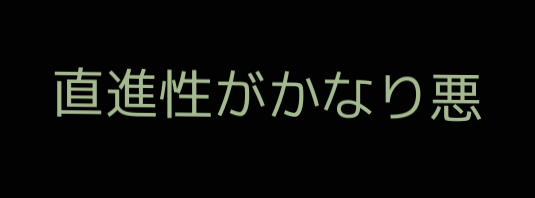直進性がかなり悪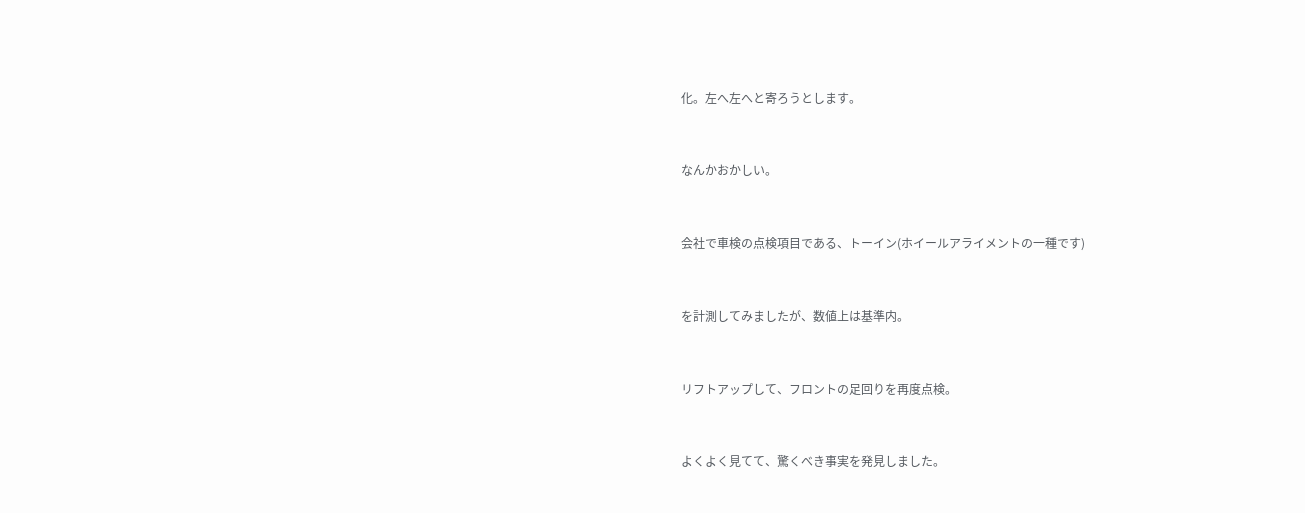化。左へ左へと寄ろうとします。



なんかおかしい。



会社で車検の点検項目である、トーイン(ホイールアライメントの一種です)



を計測してみましたが、数値上は基準内。



リフトアップして、フロントの足回りを再度点検。



よくよく見てて、驚くべき事実を発見しました。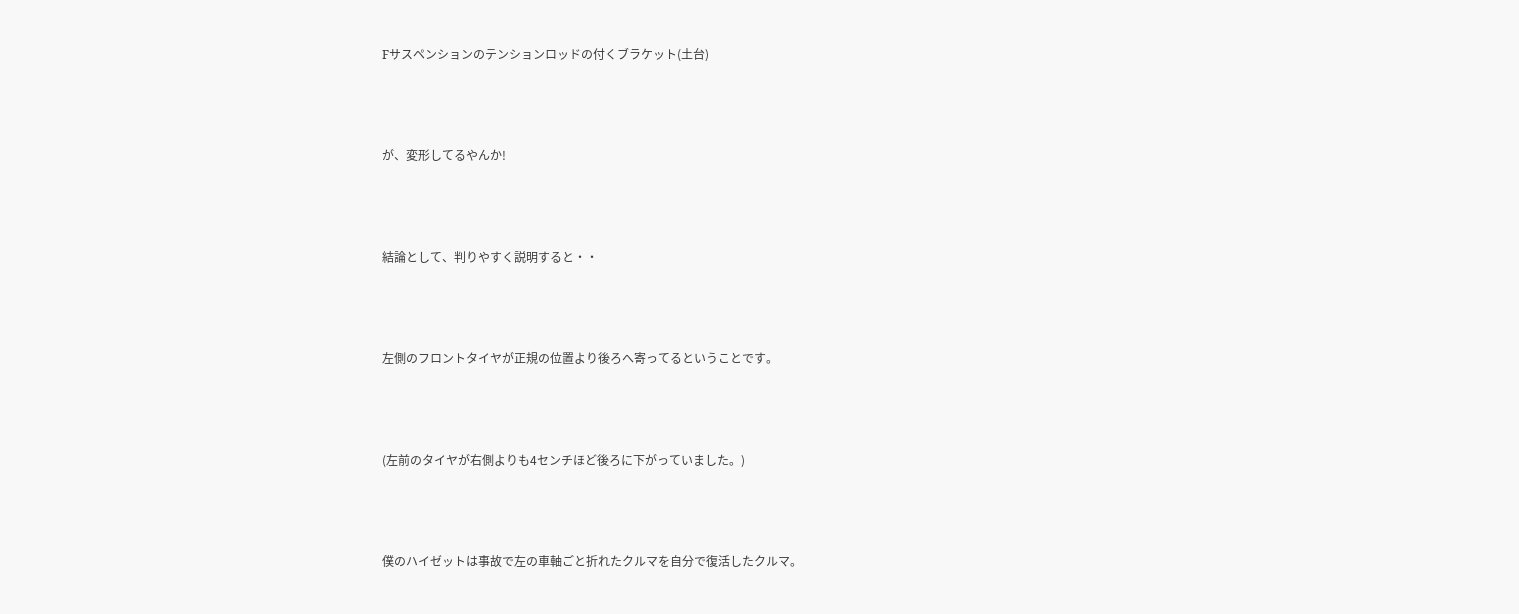Fサスペンションのテンションロッドの付くブラケット(土台)



が、変形してるやんか!



結論として、判りやすく説明すると・・



左側のフロントタイヤが正規の位置より後ろへ寄ってるということです。



(左前のタイヤが右側よりも4センチほど後ろに下がっていました。)



僕のハイゼットは事故で左の車軸ごと折れたクルマを自分で復活したクルマ。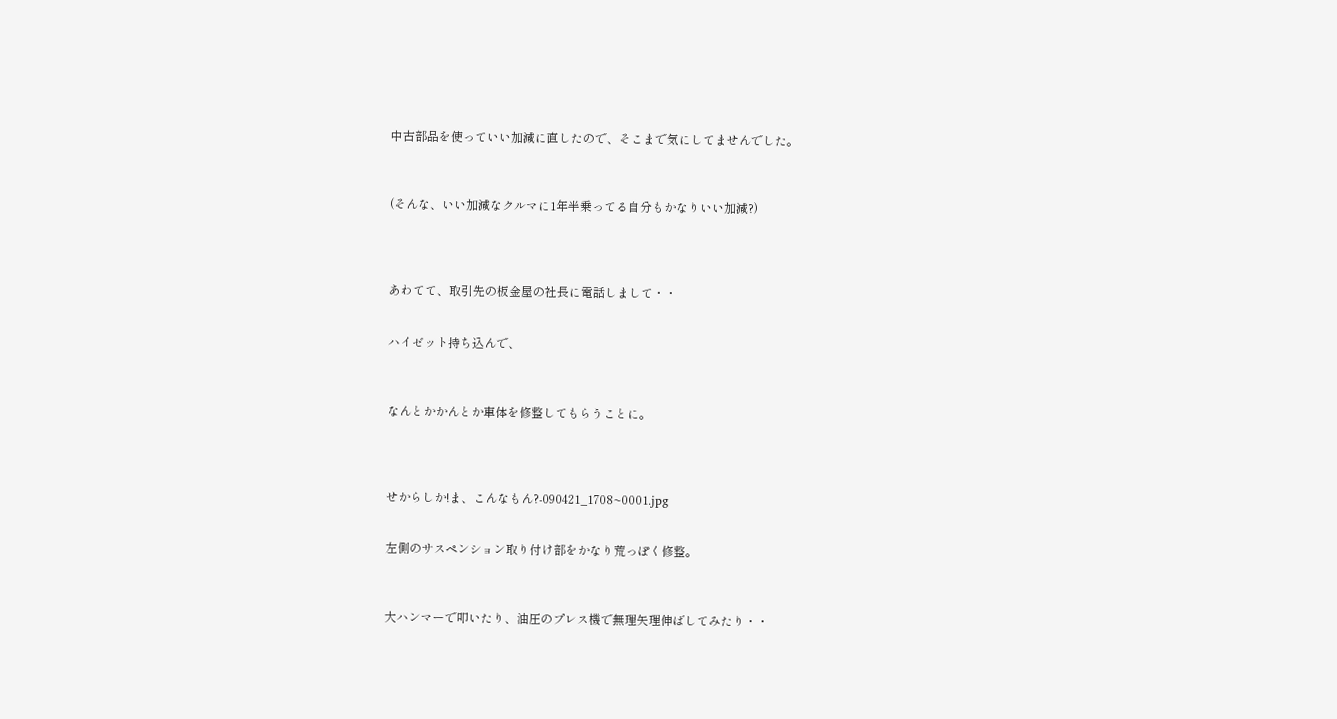中古部品を使っていい加減に直したので、そこまで気にしてませんでした。



(そんな、いい加減なクルマに1年半乗ってる自分もかなりいい加減?)




あわてて、取引先の板金屋の社長に電話しまして・・


ハイゼット持ち込んで、



なんとかかんとか車体を修整してもらうことに。




せからしか!ま、こんなもん?-090421_1708~0001.jpg


左側のサスペンション取り付け部をかなり荒っぽく修整。



大ハンマーで叩いたり、油圧のプレス機で無理矢理伸ばしてみたり・・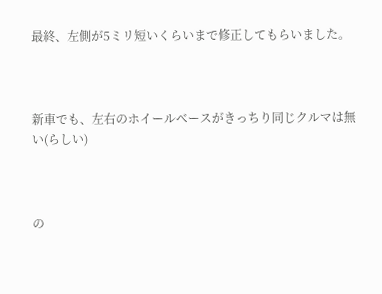最終、左側が5ミリ短いくらいまで修正してもらいました。



新車でも、左右のホイールベースがきっちり同じクルマは無い(らしい)



の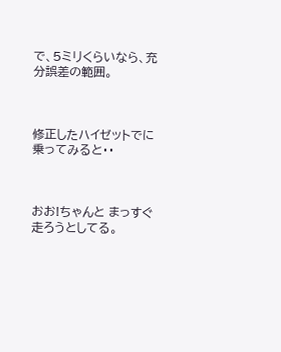で、5ミリくらいなら、充分誤差の範囲。



修正したハイゼットでに乗ってみると・・



おお!ちゃんと まっすぐ走ろうとしてる。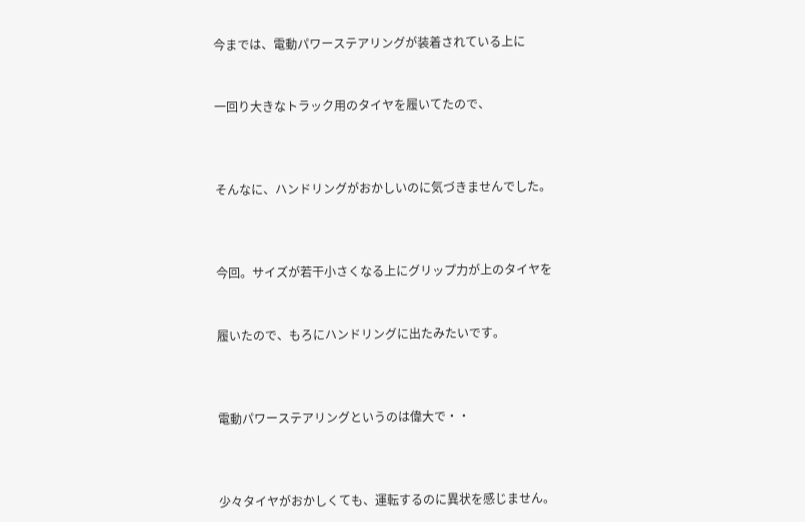今までは、電動パワーステアリングが装着されている上に


一回り大きなトラック用のタイヤを履いてたので、



そんなに、ハンドリングがおかしいのに気づきませんでした。



今回。サイズが若干小さくなる上にグリップ力が上のタイヤを


履いたので、もろにハンドリングに出たみたいです。



電動パワーステアリングというのは偉大で・・



少々タイヤがおかしくても、運転するのに異状を感じません。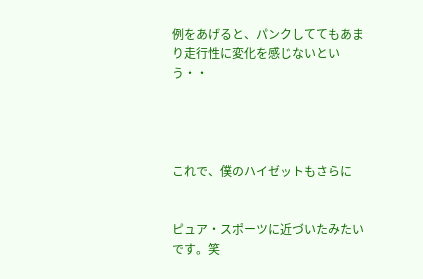例をあげると、パンクしててもあまり走行性に変化を感じないという・・




これで、僕のハイゼットもさらに


ピュア・スポーツに近づいたみたいです。笑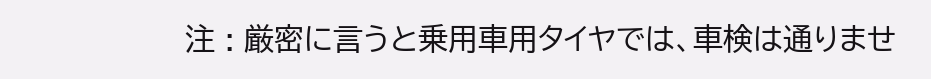注 : 厳密に言うと乗用車用タイヤでは、車検は通りませ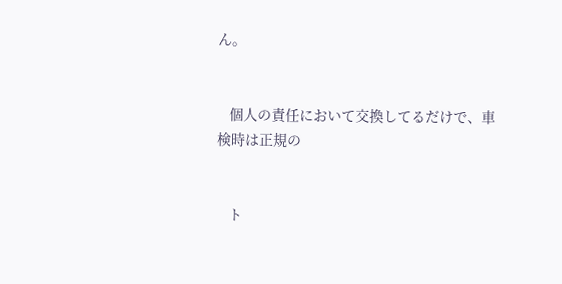ん。


   個人の責任において交換してるだけで、車検時は正規の


   ト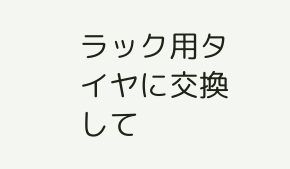ラック用タイヤに交換して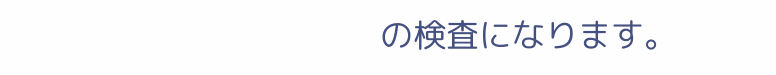の検査になります。